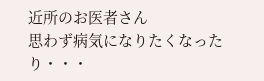近所のお医者さん
思わず病気になりたくなったり・・・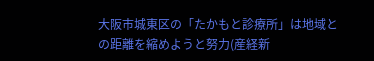大阪市城東区の「たかもと診療所」は地域との距離を縮めようと努力(産経新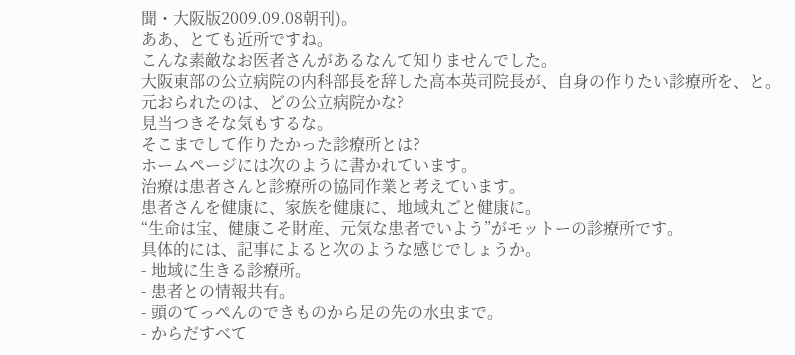聞・大阪版2009.09.08朝刊)。
ああ、とても近所ですね。
こんな素敵なお医者さんがあるなんて知りませんでした。
大阪東部の公立病院の内科部長を辞した高本英司院長が、自身の作りたい診療所を、と。
元おられたのは、どの公立病院かな?
見当つきそな気もするな。
そこまでして作りたかった診療所とは?
ホームページには次のように書かれています。
治療は患者さんと診療所の協同作業と考えています。
患者さんを健康に、家族を健康に、地域丸ごと健康に。
“生命は宝、健康こそ財産、元気な患者でいよう”がモットーの診療所です。
具体的には、記事によると次のような感じでしょうか。
- 地域に生きる診療所。
- 患者との情報共有。
- 頭のてっぺんのできものから足の先の水虫まで。
- からだすべて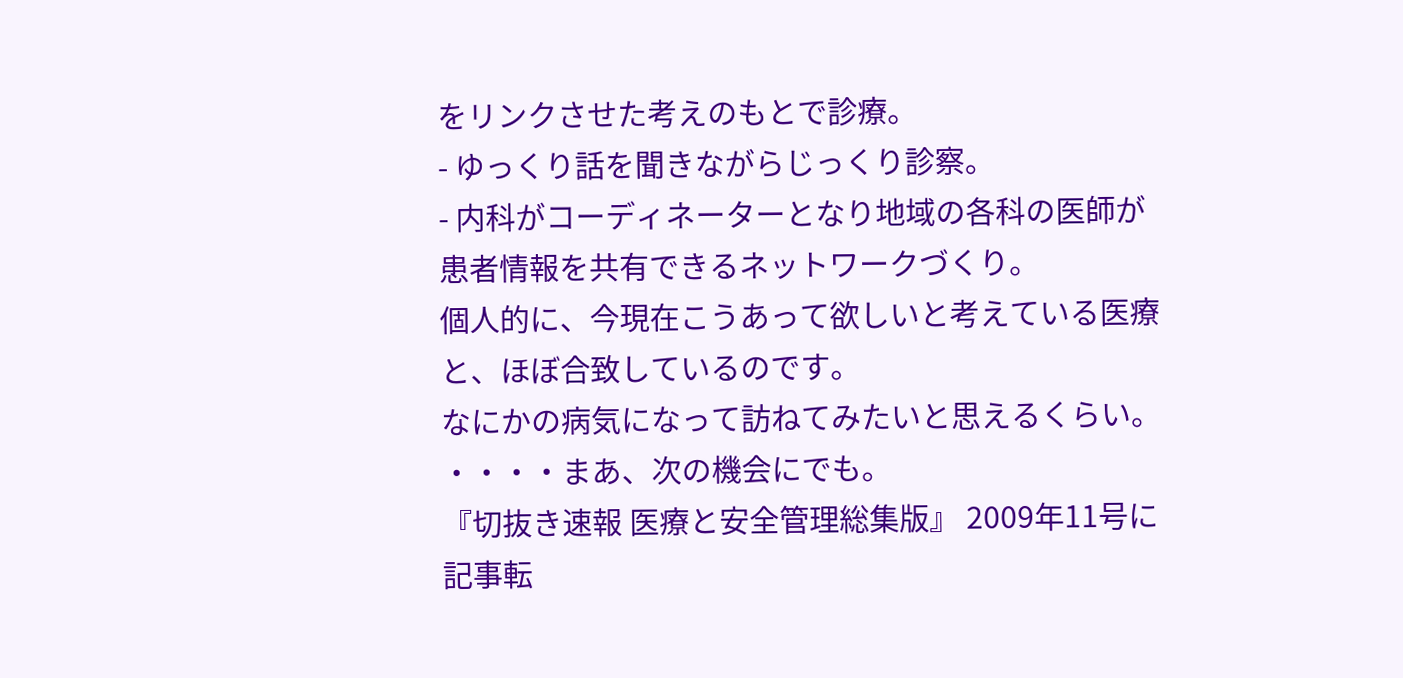をリンクさせた考えのもとで診療。
- ゆっくり話を聞きながらじっくり診察。
- 内科がコーディネーターとなり地域の各科の医師が患者情報を共有できるネットワークづくり。
個人的に、今現在こうあって欲しいと考えている医療と、ほぼ合致しているのです。
なにかの病気になって訪ねてみたいと思えるくらい。
・・・・まあ、次の機会にでも。
『切抜き速報 医療と安全管理総集版』 2009年11号に記事転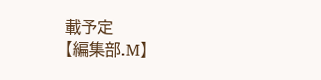載予定
【編集部.M】